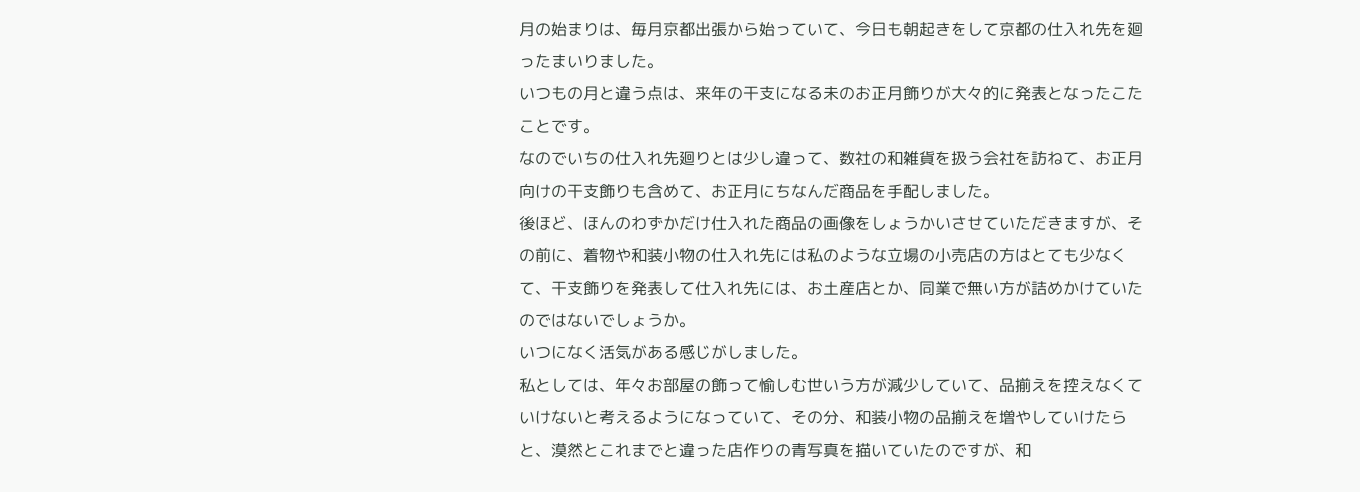月の始まりは、毎月京都出張から始っていて、今日も朝起きをして京都の仕入れ先を廻ったまいりました。
いつもの月と違う点は、来年の干支になる未のお正月飾りが大々的に発表となったこたことです。
なのでいちの仕入れ先廻りとは少し違って、数社の和雑貨を扱う会社を訪ねて、お正月向けの干支飾りも含めて、お正月にちなんだ商品を手配しました。
後ほど、ほんのわずかだけ仕入れた商品の画像をしょうかいさせていただきますが、その前に、着物や和装小物の仕入れ先には私のような立場の小売店の方はとても少なくて、干支飾りを発表して仕入れ先には、お土産店とか、同業で無い方が詰めかけていたのではないでしょうか。
いつになく活気がある感じがしました。
私としては、年々お部屋の飾って愉しむ世いう方が減少していて、品揃えを控えなくていけないと考えるようになっていて、その分、和装小物の品揃えを増やしていけたらと、漠然とこれまでと違った店作りの青写真を描いていたのですが、和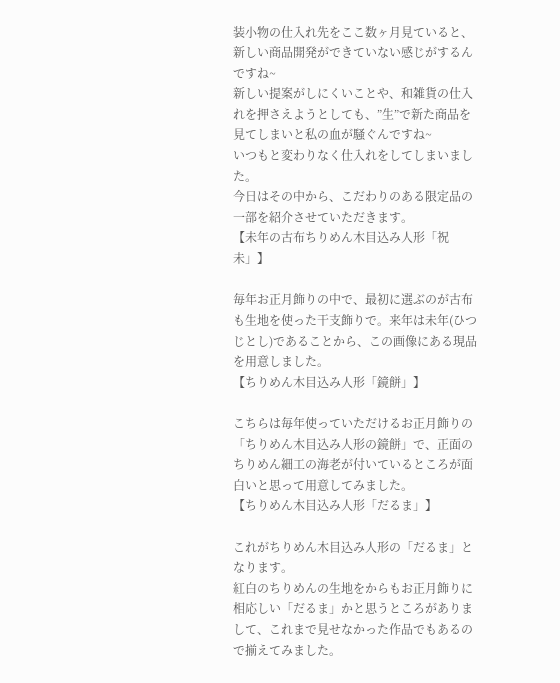装小物の仕入れ先をここ数ヶ月見ていると、新しい商品開発ができていない感じがするんですね~
新しい提案がしにくいことや、和雑貨の仕入れを押さえようとしても、”生”で新た商品を見てしまいと私の血が騒ぐんですね~
いつもと変わりなく仕入れをしてしまいました。
今日はその中から、こだわりのある限定品の一部を紹介させていただきます。
【未年の古布ちりめん木目込み人形「祝未」】

毎年お正月飾りの中で、最初に選ぶのが古布も生地を使った干支飾りで。来年は未年(ひつじとし)であることから、この画像にある現品を用意しました。
【ちりめん木目込み人形「鏡餅」】

こちらは毎年使っていただけるお正月飾りの「ちりめん木目込み人形の鏡餅」で、正面のちりめん細工の海老が付いているところが面白いと思って用意してみました。
【ちりめん木目込み人形「だるま」】

これがちりめん木目込み人形の「だるま」となります。
紅白のちりめんの生地をからもお正月飾りに相応しい「だるま」かと思うところがありまして、これまで見せなかった作品でもあるので揃えてみました。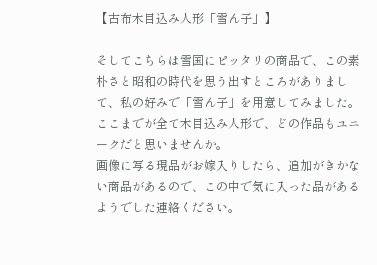【古布木目込み人形「雪ん子」】

そしてこちらは雪国にピッタリの商品で、この素朴さと昭和の時代を思う出すところがありまして、私の好みで「雪ん子」を用意してみました。
ここまでが全て木目込み人形で、どの作品もユニークだと思いませんか。
画像に写る現品がお嫁入りしたら、追加がきかない商品があるので、この中で気に入った品があるようでした連絡ください。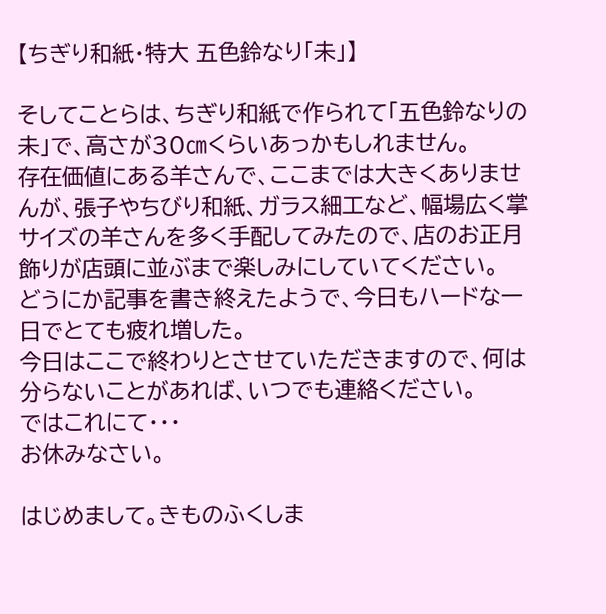【ちぎり和紙・特大 五色鈴なり「未」】

そしてことらは、ちぎり和紙で作られて「五色鈴なりの未」で、高さが30㎝くらいあっかもしれません。
存在価値にある羊さんで、ここまでは大きくありませんが、張子やちびり和紙、ガラス細工など、幅場広く掌サイズの羊さんを多く手配してみたので、店のお正月飾りが店頭に並ぶまで楽しみにしていてください。
どうにか記事を書き終えたようで、今日もハードな一日でとても疲れ増した。
今日はここで終わりとさせていただきますので、何は分らないことがあれば、いつでも連絡ください。
ではこれにて・・・
お休みなさい。

はじめまして。きものふくしま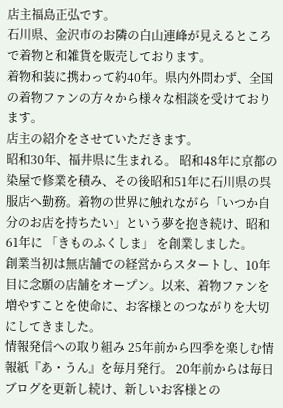店主福島正弘です。
石川県、金沢市のお隣の白山連峰が見えるところで着物と和雑貨を販売しております。
着物和装に携わって約40年。県内外問わず、全国の着物ファンの方々から様々な相談を受けております。
店主の紹介をさせていただきます。
昭和30年、福井県に生まれる。 昭和48年に京都の染屋で修業を積み、その後昭和51年に石川県の呉服店へ勤務。着物の世界に触れながら「いつか自分のお店を持ちたい」という夢を抱き続け、昭和61年に 「きものふくしま」 を創業しました。
創業当初は無店舗での経営からスタートし、10年目に念願の店舗をオープン。以来、着物ファンを増やすことを使命に、お客様とのつながりを大切にしてきました。
情報発信への取り組み 25年前から四季を楽しむ情報紙『あ・うん』を毎月発行。 20年前からは毎日ブログを更新し続け、新しいお客様との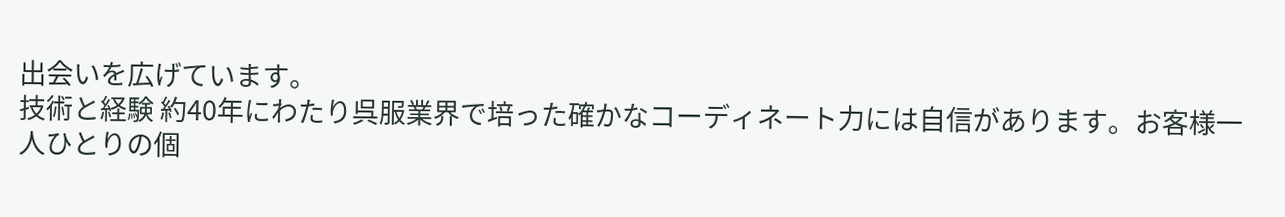出会いを広げています。
技術と経験 約40年にわたり呉服業界で培った確かなコーディネート力には自信があります。お客様一人ひとりの個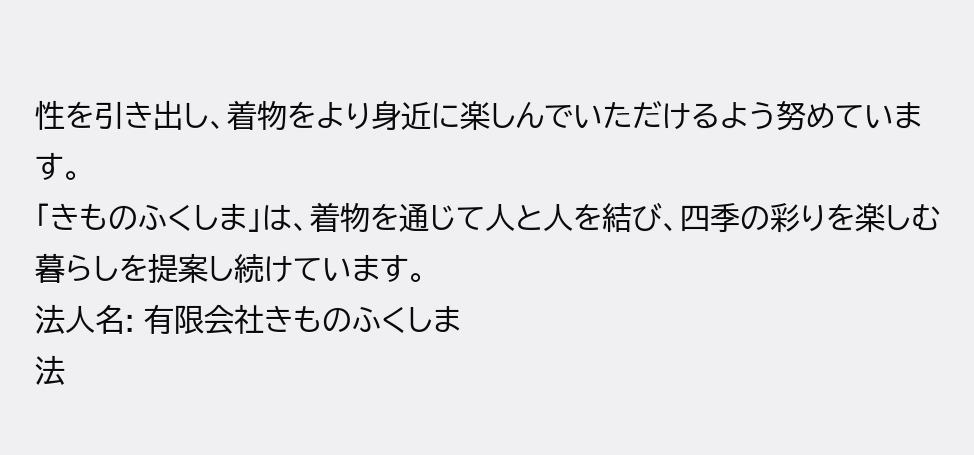性を引き出し、着物をより身近に楽しんでいただけるよう努めています。
「きものふくしま」は、着物を通じて人と人を結び、四季の彩りを楽しむ暮らしを提案し続けています。
法人名: 有限会社きものふくしま
法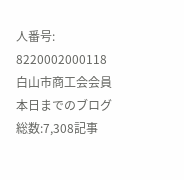人番号: 8220002000118
白山市商工会会員
本日までのブログ総数:7,308記事